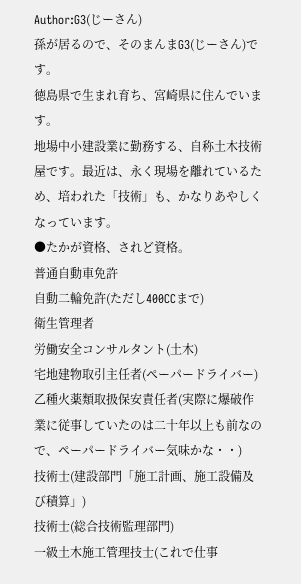Author:G3(じーさん)
孫が居るので、そのまんまG3(じーさん)です。
徳島県で生まれ育ち、宮崎県に住んでいます。
地場中小建設業に勤務する、自称土木技術屋です。最近は、永く現場を離れているため、培われた「技術」も、かなりあやしくなっています。
●たかが資格、されど資格。
普通自動車免許
自動二輪免許(ただし400CCまで)
衛生管理者
労働安全コンサルタント(土木)
宅地建物取引主任者(ペーパードライバー)
乙種火薬類取扱保安責任者(実際に爆破作業に従事していたのは二十年以上も前なので、ペーパードライバー気味かな・・)
技術士(建設部門「施工計画、施工設備及び積算」)
技術士(総合技術監理部門)
一級土木施工管理技士(これで仕事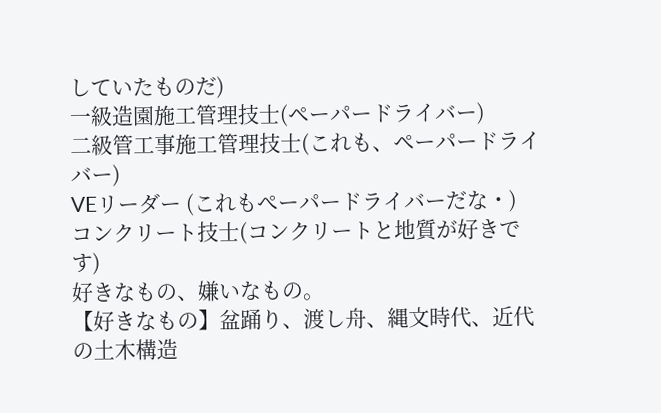していたものだ)
一級造園施工管理技士(ペーパードライバー)
二級管工事施工管理技士(これも、ペーパードライバー)
VEリーダー (これもぺーパードライバーだな・)
コンクリート技士(コンクリートと地質が好きです)
好きなもの、嫌いなもの。
【好きなもの】盆踊り、渡し舟、縄文時代、近代の土木構造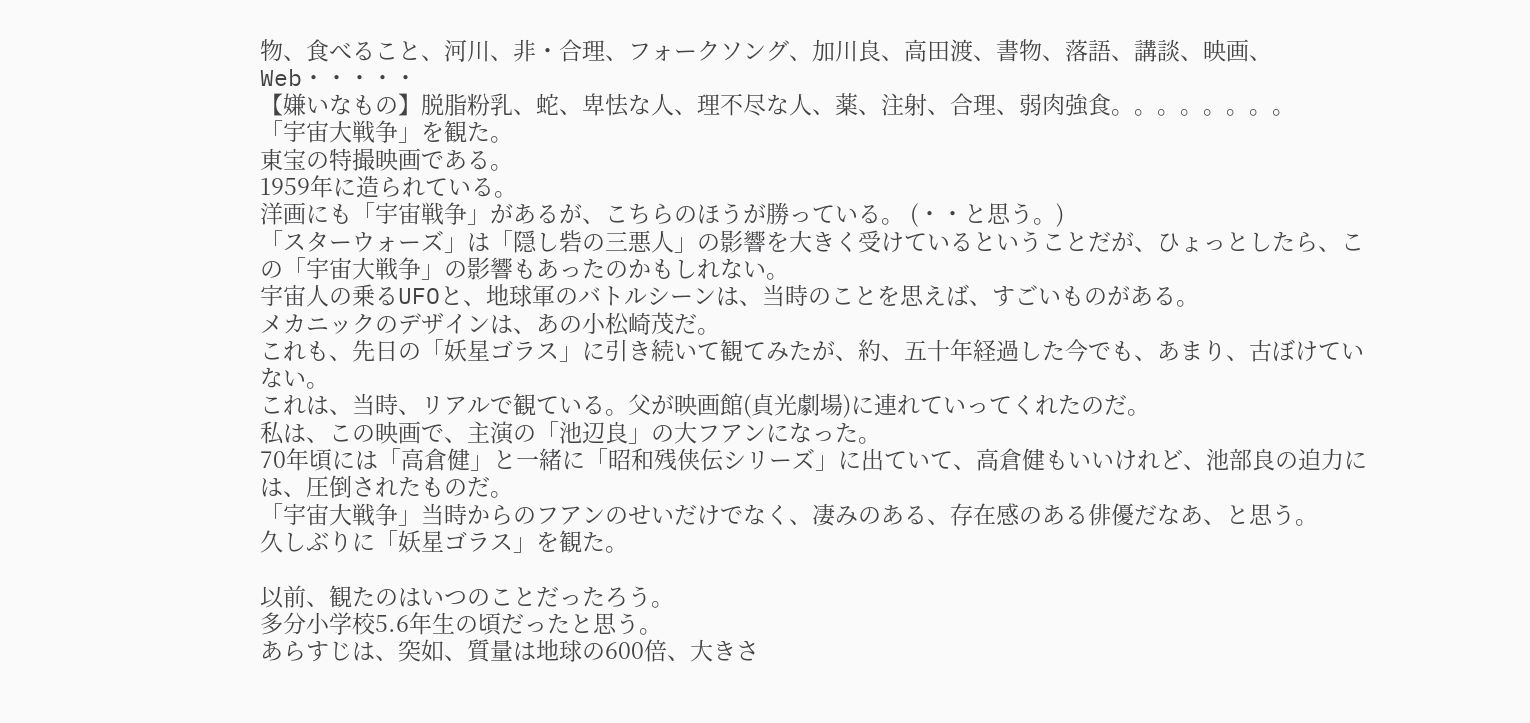物、食べること、河川、非・合理、フォークソング、加川良、高田渡、書物、落語、講談、映画、Web・・・・・
【嫌いなもの】脱脂粉乳、蛇、卑怯な人、理不尽な人、薬、注射、合理、弱肉強食。。。。。。。。
「宇宙大戦争」を観た。
東宝の特撮映画である。
1959年に造られている。
洋画にも「宇宙戦争」があるが、こちらのほうが勝っている。 (・・と思う。)
「スターウォーズ」は「隠し砦の三悪人」の影響を大きく受けているということだが、ひょっとしたら、この「宇宙大戦争」の影響もあったのかもしれない。
宇宙人の乗るUFOと、地球軍のバトルシーンは、当時のことを思えば、すごいものがある。
メカニックのデザインは、あの小松崎茂だ。
これも、先日の「妖星ゴラス」に引き続いて観てみたが、約、五十年経過した今でも、あまり、古ぼけていない。
これは、当時、リアルで観ている。父が映画館(貞光劇場)に連れていってくれたのだ。
私は、この映画で、主演の「池辺良」の大フアンになった。
70年頃には「高倉健」と一緒に「昭和残侠伝シリーズ」に出ていて、高倉健もいいけれど、池部良の迫力には、圧倒されたものだ。
「宇宙大戦争」当時からのフアンのせいだけでなく、凄みのある、存在感のある俳優だなあ、と思う。
久しぶりに「妖星ゴラス」を観た。

以前、観たのはいつのことだったろう。
多分小学校5.6年生の頃だったと思う。
あらすじは、突如、質量は地球の600倍、大きさ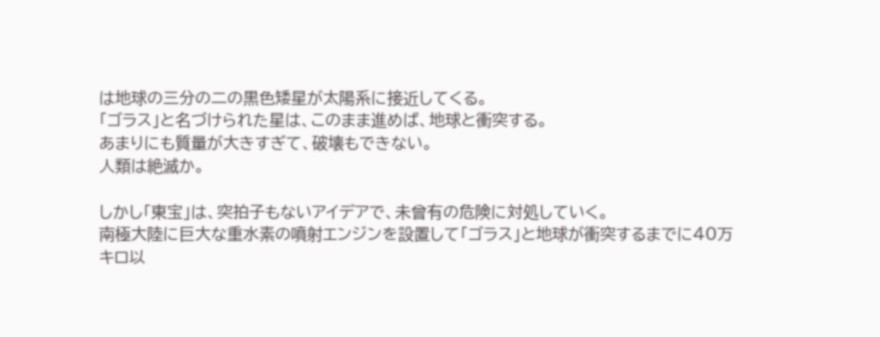は地球の三分の二の黒色矮星が太陽系に接近してくる。
「ゴラス」と名づけられた星は、このまま進めば、地球と衝突する。
あまりにも質量が大きすぎて、破壊もできない。
人類は絶滅か。

しかし「東宝」は、突拍子もないアイデアで、未曾有の危険に対処していく。
南極大陸に巨大な重水素の噴射エンジンを設置して「ゴラス」と地球が衝突するまでに40万キロ以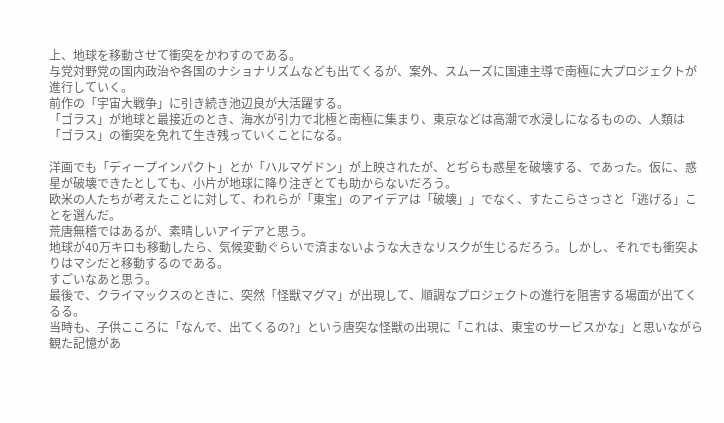上、地球を移動させて衝突をかわすのである。
与党対野党の国内政治や各国のナショナリズムなども出てくるが、案外、スムーズに国連主導で南極に大プロジェクトが進行していく。
前作の「宇宙大戦争」に引き続き池辺良が大活躍する。
「ゴラス」が地球と最接近のとき、海水が引力で北極と南極に集まり、東京などは高潮で水浸しになるものの、人類は「ゴラス」の衝突を免れて生き残っていくことになる。

洋画でも「ディープインパクト」とか「ハルマゲドン」が上映されたが、とぢらも惑星を破壊する、であった。仮に、惑星が破壊できたとしても、小片が地球に降り注ぎとても助からないだろう。
欧米の人たちが考えたことに対して、われらが「東宝」のアイデアは「破壊」」でなく、すたこらさっさと「逃げる」ことを選んだ。
荒唐無稽ではあるが、素晴しいアイデアと思う。
地球が40万キロも移動したら、気候変動ぐらいで済まないような大きなリスクが生じるだろう。しかし、それでも衝突よりはマシだと移動するのである。
すごいなあと思う。
最後で、クライマックスのときに、突然「怪獣マグマ」が出現して、順調なプロジェクトの進行を阻害する場面が出てくるる。
当時も、子供こころに「なんで、出てくるの?」という唐突な怪獣の出現に「これは、東宝のサービスかな」と思いながら観た記憶があ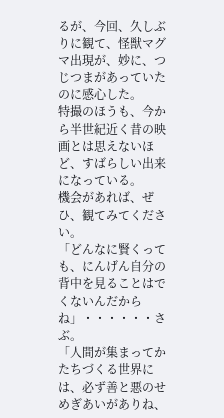るが、今回、久しぶりに観て、怪獣マグマ出現が、妙に、つじつまがあっていたのに感心した。
特撮のほうも、今から半世紀近く昔の映画とは思えないほど、すばらしい出来になっている。
機会があれば、ぜひ、観てみてください。
「どんなに賢くっても、にんげん自分の背中を見ることはでくないんだからね」・・・・・・さぶ。
「人間が集まってかたちづくる世界には、必ず善と悪のせめぎあいがありね、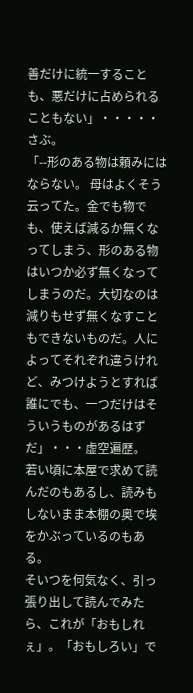善だけに統一することも、悪だけに占められることもない」・・・・・さぶ。
「--形のある物は頼みにはならない。 母はよくそう云ってた。金でも物でも、使えば減るか無くなってしまう、形のある物はいつか必ず無くなってしまうのだ。大切なのは減りもせず無くなすこともできないものだ。人によってそれぞれ違うけれど、みつけようとすれば誰にでも、一つだけはそういうものがあるはずだ」・・・虚空遍歴。
若い頃に本屋で求めて読んだのもあるし、読みもしないまま本棚の奥で埃をかぶっているのもある。
そいつを何気なく、引っ張り出して読んでみたら、これが「おもしれぇ」。「おもしろい」で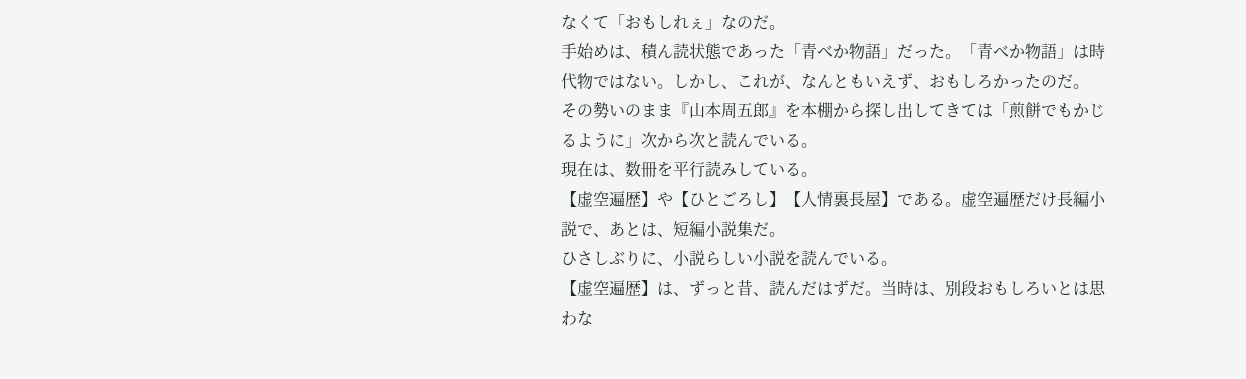なくて「おもしれぇ」なのだ。
手始めは、積ん読状態であった「青べか物語」だった。「青べか物語」は時代物ではない。しかし、これが、なんともいえず、おもしろかったのだ。
その勢いのまま『山本周五郎』を本棚から探し出してきては「煎餅でもかじるように」次から次と読んでいる。
現在は、数冊を平行読みしている。
【虚空遍歴】や【ひとごろし】【人情裏長屋】である。虚空遍歴だけ長編小説で、あとは、短編小説集だ。
ひさしぶりに、小説らしい小説を読んでいる。
【虚空遍歴】は、ずっと昔、読んだはずだ。当時は、別段おもしろいとは思わな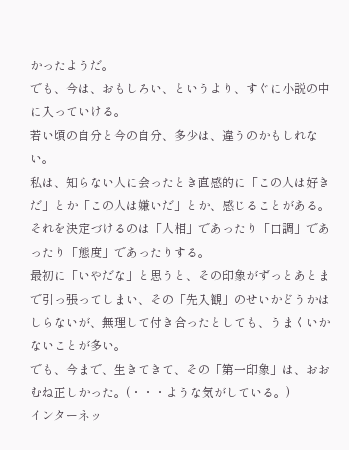かったようだ。
でも、今は、おもしろい、というより、すぐに小説の中に入っていける。
若い頃の自分と今の自分、多少は、違うのかもしれない。
私は、知らない人に会ったとき直感的に「この人は好きだ」とか「この人は嫌いだ」とか、感じることがある。
それを決定づけるのは「人相」であったり「口調」であったり「態度」であったりする。
最初に「いやだな」と思うと、その印象がずっとあとまで引っ張ってしまい、その「先入観」のせいかどうかはしらないが、無理して付き合ったとしても、うまくいかないことが多い。
でも、今まで、生きてきて、その「第一印象」は、おおむね正しかった。(・・・ような気がしている。)
インターネッ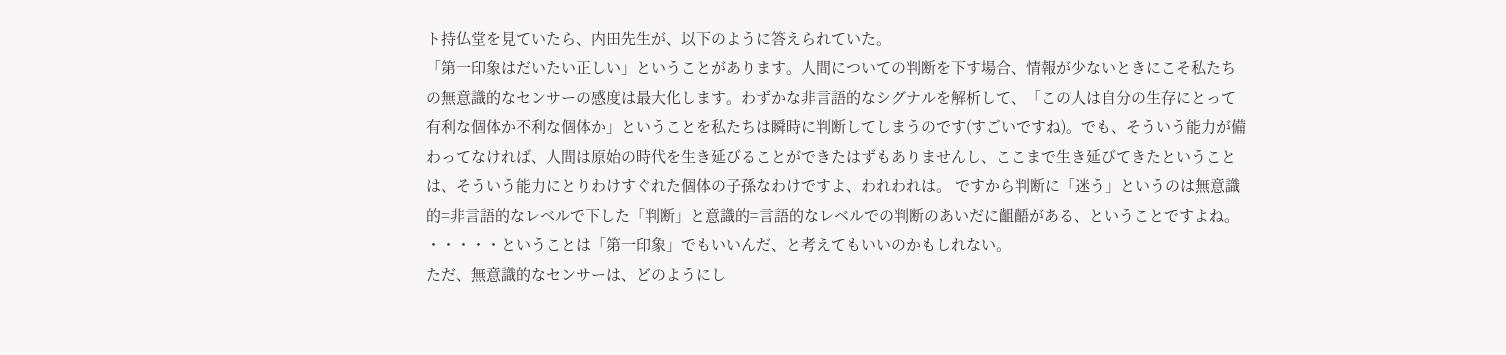ト持仏堂を見ていたら、内田先生が、以下のように答えられていた。
「第一印象はだいたい正しい」ということがあります。人間についての判断を下す場合、情報が少ないときにこそ私たちの無意識的なセンサーの感度は最大化します。わずかな非言語的なシグナルを解析して、「この人は自分の生存にとって有利な個体か不利な個体か」ということを私たちは瞬時に判断してしまうのです(すごいですね)。でも、そういう能力が備わってなければ、人間は原始の時代を生き延びることができたはずもありませんし、ここまで生き延びてきたということは、そういう能力にとりわけすぐれた個体の子孫なわけですよ、われわれは。 ですから判断に「迷う」というのは無意識的=非言語的なレベルで下した「判断」と意識的=言語的なレベルでの判断のあいだに齟齬がある、ということですよね。
・・・・・ということは「第一印象」でもいいんだ、と考えてもいいのかもしれない。
ただ、無意識的なセンサーは、どのようにし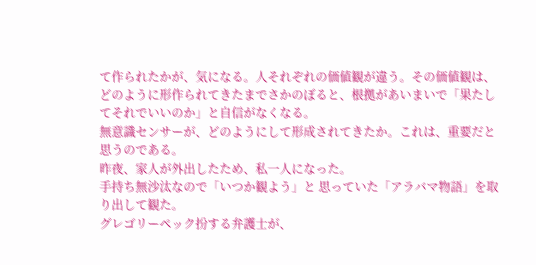て作られたかが、気になる。人それぞれの価値観が違う。その価値観は、どのように形作られてきたまでさかのぼると、根拠があいまいで「果たしてそれでいいのか」と自信がなくなる。
無意識センサーが、どのようにして形成されてきたか。これは、重要だと思うのである。
昨夜、家人が外出したため、私一人になった。
手持ち無沙汰なので「いつか観よう」と 思っていた「アラバマ物語」を取り出して観た。
グレゴリーペック扮する弁護士が、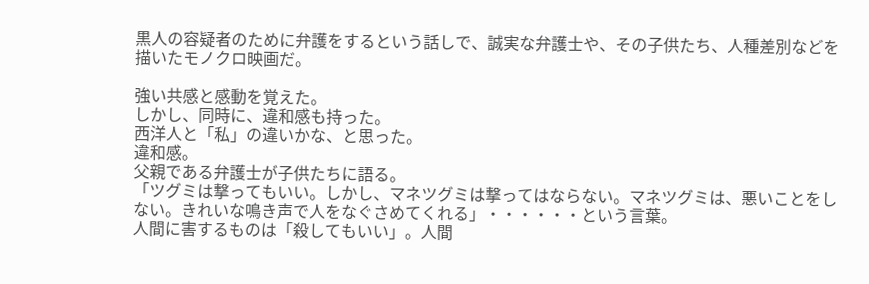黒人の容疑者のために弁護をするという話しで、誠実な弁護士や、その子供たち、人種差別などを描いたモノクロ映画だ。

強い共感と感動を覚えた。
しかし、同時に、違和感も持った。
西洋人と「私」の違いかな、と思った。
違和感。
父親である弁護士が子供たちに語る。
「ツグミは撃ってもいい。しかし、マネツグミは撃ってはならない。マネツグミは、悪いことをしない。きれいな鳴き声で人をなぐさめてくれる」・・・・・・という言葉。
人間に害するものは「殺してもいい」。人間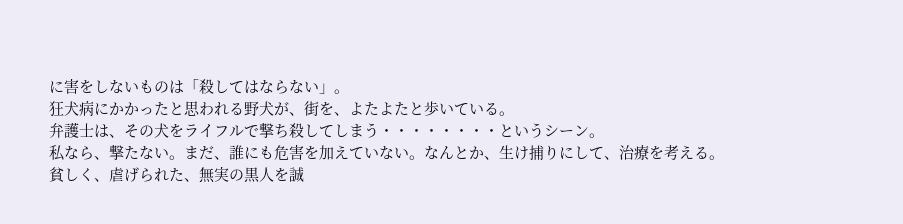に害をしないものは「殺してはならない」。
狂犬病にかかったと思われる野犬が、街を、よたよたと歩いている。
弁護士は、その犬をライフルで撃ち殺してしまう・・・・・・・・というシーン。
私なら、撃たない。まだ、誰にも危害を加えていない。なんとか、生け捕りにして、治療を考える。
貧しく、虐げられた、無実の黒人を誠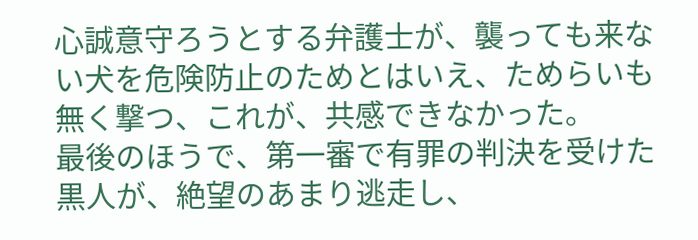心誠意守ろうとする弁護士が、襲っても来ない犬を危険防止のためとはいえ、ためらいも無く撃つ、これが、共感できなかった。
最後のほうで、第一審で有罪の判決を受けた黒人が、絶望のあまり逃走し、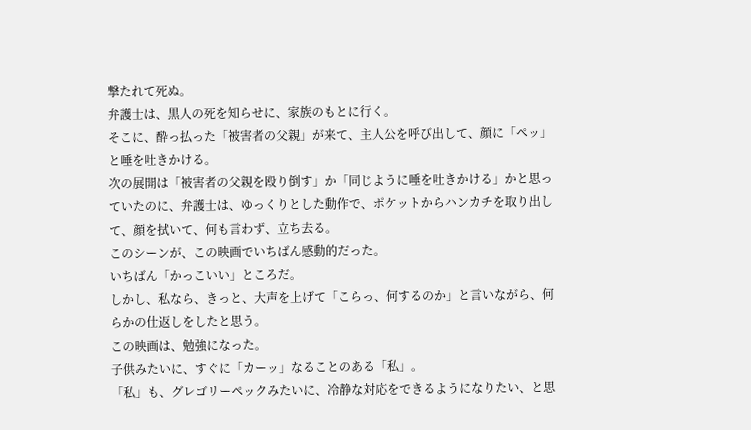撃たれて死ぬ。
弁護士は、黒人の死を知らせに、家族のもとに行く。
そこに、酔っ払った「被害者の父親」が来て、主人公を呼び出して、顔に「ペッ」と唾を吐きかける。
次の展開は「被害者の父親を殴り倒す」か「同じように唾を吐きかける」かと思っていたのに、弁護士は、ゆっくりとした動作で、ポケットからハンカチを取り出して、顔を拭いて、何も言わず、立ち去る。
このシーンが、この映画でいちばん感動的だった。
いちばん「かっこいい」ところだ。
しかし、私なら、きっと、大声を上げて「こらっ、何するのか」と言いながら、何らかの仕返しをしたと思う。
この映画は、勉強になった。
子供みたいに、すぐに「カーッ」なることのある「私」。
「私」も、グレゴリーペックみたいに、冷静な対応をできるようになりたい、と思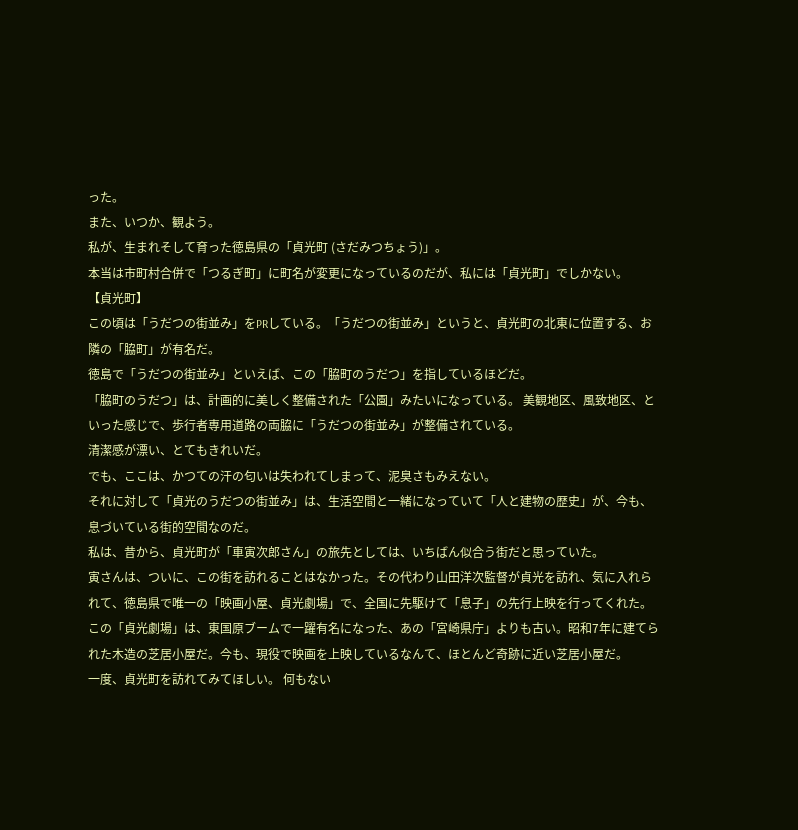った。
また、いつか、観よう。
私が、生まれそして育った徳島県の「貞光町 (さだみつちょう)」。
本当は市町村合併で「つるぎ町」に町名が変更になっているのだが、私には「貞光町」でしかない。
【貞光町】
この頃は「うだつの街並み」をPRしている。「うだつの街並み」というと、貞光町の北東に位置する、お隣の「脇町」が有名だ。
徳島で「うだつの街並み」といえば、この「脇町のうだつ」を指しているほどだ。
「脇町のうだつ」は、計画的に美しく整備された「公園」みたいになっている。 美観地区、風致地区、といった感じで、歩行者専用道路の両脇に「うだつの街並み」が整備されている。
清潔感が漂い、とてもきれいだ。
でも、ここは、かつての汗の匂いは失われてしまって、泥臭さもみえない。
それに対して「貞光のうだつの街並み」は、生活空間と一緒になっていて「人と建物の歴史」が、今も、息づいている街的空間なのだ。
私は、昔から、貞光町が「車寅次郎さん」の旅先としては、いちばん似合う街だと思っていた。
寅さんは、ついに、この街を訪れることはなかった。その代わり山田洋次監督が貞光を訪れ、気に入れられて、徳島県で唯一の「映画小屋、貞光劇場」で、全国に先駆けて「息子」の先行上映を行ってくれた。
この「貞光劇場」は、東国原ブームで一躍有名になった、あの「宮崎県庁」よりも古い。昭和7年に建てられた木造の芝居小屋だ。今も、現役で映画を上映しているなんて、ほとんど奇跡に近い芝居小屋だ。
一度、貞光町を訪れてみてほしい。 何もない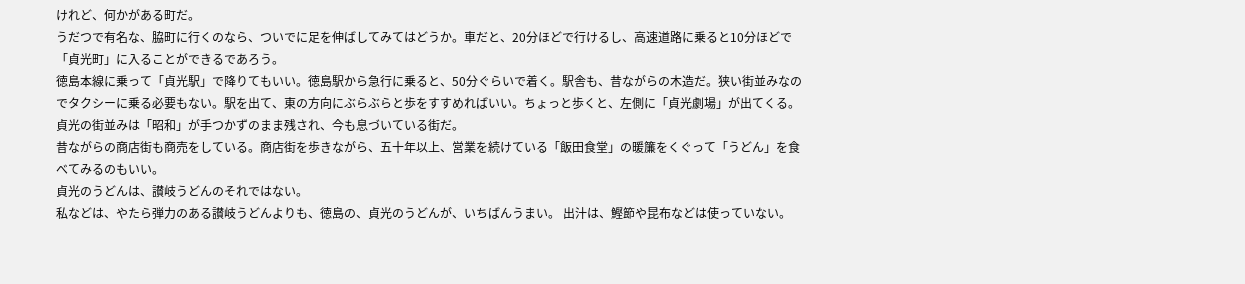けれど、何かがある町だ。
うだつで有名な、脇町に行くのなら、ついでに足を伸ばしてみてはどうか。車だと、20分ほどで行けるし、高速道路に乗ると10分ほどで「貞光町」に入ることができるであろう。
徳島本線に乗って「貞光駅」で降りてもいい。徳島駅から急行に乗ると、50分ぐらいで着く。駅舎も、昔ながらの木造だ。狭い街並みなのでタクシーに乗る必要もない。駅を出て、東の方向にぶらぶらと歩をすすめればいい。ちょっと歩くと、左側に「貞光劇場」が出てくる。
貞光の街並みは「昭和」が手つかずのまま残され、今も息づいている街だ。
昔ながらの商店街も商売をしている。商店街を歩きながら、五十年以上、営業を続けている「飯田食堂」の暖簾をくぐって「うどん」を食べてみるのもいい。
貞光のうどんは、讃岐うどんのそれではない。
私などは、やたら弾力のある讃岐うどんよりも、徳島の、貞光のうどんが、いちばんうまい。 出汁は、鰹節や昆布などは使っていない。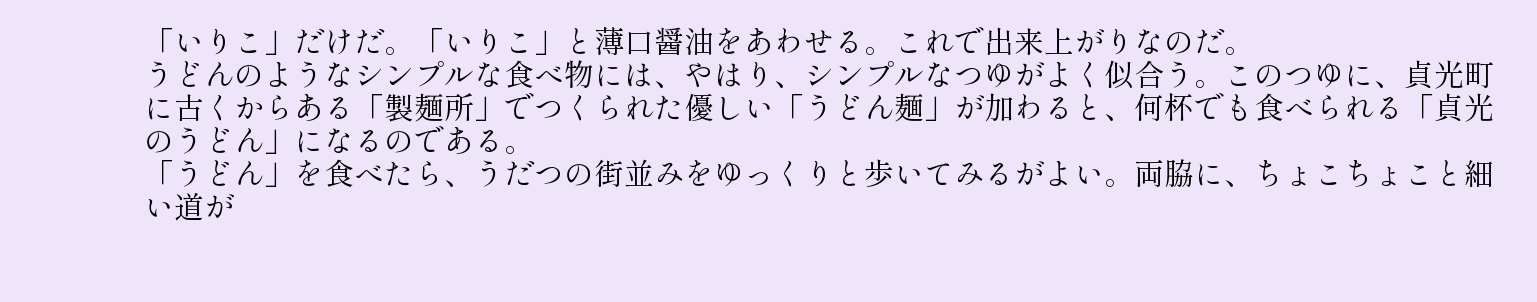「いりこ」だけだ。「いりこ」と薄口醤油をあわせる。これで出来上がりなのだ。
うどんのようなシンプルな食べ物には、やはり、シンプルなつゆがよく似合う。このつゆに、貞光町に古くからある「製麺所」でつくられた優しい「うどん麺」が加わると、何杯でも食べられる「貞光のうどん」になるのである。
「うどん」を食べたら、うだつの街並みをゆっくりと歩いてみるがよい。両脇に、ちょこちょこと細い道が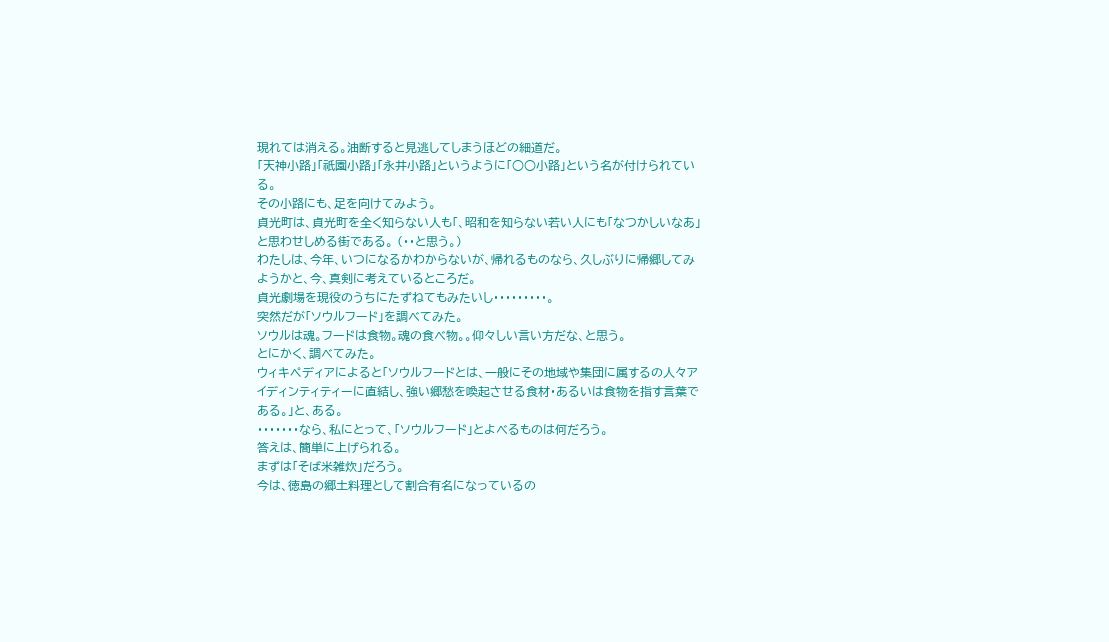現れては消える。油断すると見逃してしまうほどの細道だ。
「天神小路」「祇園小路」「永井小路」というように「○○小路」という名が付けられている。
その小路にも、足を向けてみよう。
貞光町は、貞光町を全く知らない人も「、昭和を知らない若い人にも「なつかしいなあ」と思わせしめる街である。 (・・と思う。)
わたしは、今年、いつになるかわからないが、帰れるものなら、久しぶりに帰郷してみようかと、今、真剣に考えているところだ。
貞光劇場を現役のうちにたずねてもみたいし・・・・・・・・・。
突然だが「ソウルフード」を調べてみた。
ソウルは魂。フードは食物。魂の食べ物。。仰々しい言い方だな、と思う。
とにかく、調べてみた。
ウィキペディアによると「ソウルフードとは、一般にその地域や集団に属するの人々アイディンティティーに直結し、強い郷愁を喚起させる食材・あるいは食物を指す言葉である。」と、ある。
・・・・・・・なら、私にとって、「ソウルフード」とよべるものは何だろう。
答えは、簡単に上げられる。
まずは「そば米雑炊」だろう。
今は、徳島の郷土料理として割合有名になっているの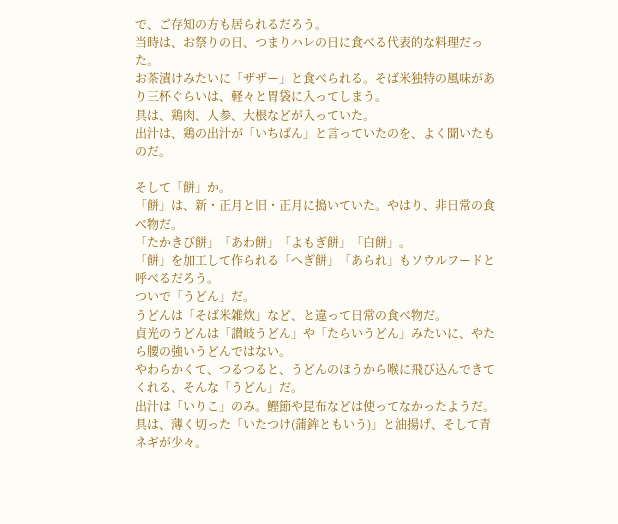で、ご存知の方も居られるだろう。
当時は、お祭りの日、つまりハレの日に食べる代表的な料理だった。
お茶漬けみたいに「ザザー」と食べられる。そば米独特の風味があり三杯ぐらいは、軽々と胃袋に入ってしまう。
具は、鶏肉、人参、大根などが入っていた。
出汁は、鶏の出汁が「いちばん」と言っていたのを、よく聞いたものだ。

そして「餅」か。
「餅」は、新・正月と旧・正月に搗いていた。やはり、非日常の食べ物だ。
「たかきび餅」「あわ餅」「よもぎ餅」「白餅」。
「餅」を加工して作られる「へぎ餅」「あられ」もソウルフードと呼べるだろう。
ついで「うどん」だ。
うどんは「そば米雑炊」など、と違って日常の食べ物だ。
貞光のうどんは「讃岐うどん」や「たらいうどん」みたいに、やたら腰の強いうどんではない。
やわらかくて、つるつると、うどんのほうから喉に飛び込んできてくれる、そんな「うどん」だ。
出汁は「いりこ」のみ。鰹節や昆布などは使ってなかったようだ。
具は、薄く切った「いたつけ(蒲鉾ともいう)」と油揚げ、そして青ネギが少々。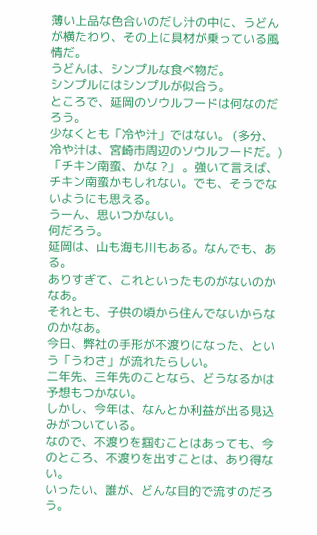薄い上品な色合いのだし汁の中に、うどんが横たわり、その上に具材が乗っている風情だ。
うどんは、シンプルな食べ物だ。
シンプルにはシンプルが似合う。
ところで、延岡のソウルフードは何なのだろう。
少なくとも「冷や汁」ではない。 (多分、冷や汁は、宮崎市周辺のソウルフードだ。)
「チキン南蛮、かな ?」 。強いて言えば、チキン南蛮かもしれない。でも、そうでないようにも思える。
うーん、思いつかない。
何だろう。
延岡は、山も海も川もある。なんでも、ある。
ありすぎて、これといったものがないのかなあ。
それとも、子供の頃から住んでないからなのかなあ。
今日、弊社の手形が不渡りになった、という「うわさ」が流れたらしい。
二年先、三年先のことなら、どうなるかは予想もつかない。
しかし、今年は、なんとか利益が出る見込みがついている。
なので、不渡りを掴むことはあっても、今のところ、不渡りを出すことは、あり得ない。
いったい、誰が、どんな目的で流すのだろう。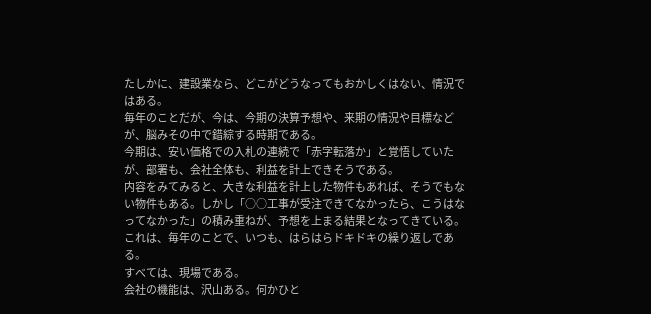たしかに、建設業なら、どこがどうなってもおかしくはない、情況ではある。
毎年のことだが、今は、今期の決算予想や、来期の情況や目標などが、脳みその中で錯綜する時期である。
今期は、安い価格での入札の連続で「赤字転落か」と覚悟していたが、部署も、会社全体も、利益を計上できそうである。
内容をみてみると、大きな利益を計上した物件もあれば、そうでもない物件もある。しかし「○○工事が受注できてなかったら、こうはなってなかった」の積み重ねが、予想を上まる結果となってきている。
これは、毎年のことで、いつも、はらはらドキドキの繰り返しである。
すべては、現場である。
会社の機能は、沢山ある。何かひと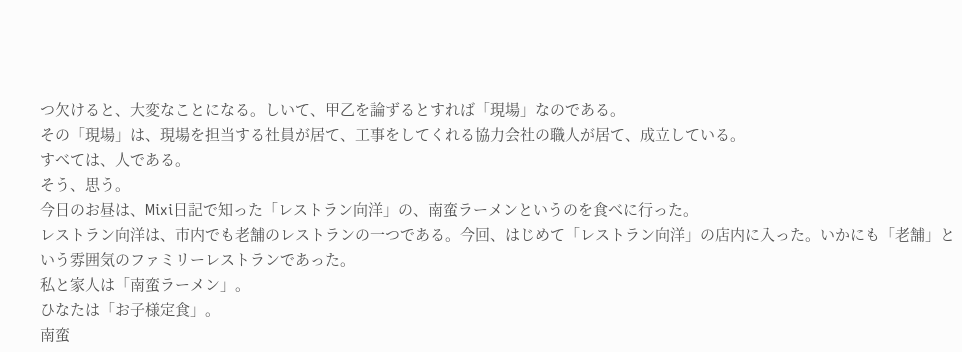つ欠けると、大変なことになる。しいて、甲乙を論ずるとすれば「現場」なのである。
その「現場」は、現場を担当する社員が居て、工事をしてくれる協力会社の職人が居て、成立している。
すべては、人である。
そう、思う。
今日のお昼は、Mixi日記で知った「レストラン向洋」の、南蛮ラーメンというのを食べに行った。
レストラン向洋は、市内でも老舗のレストランの一つである。今回、はじめて「レストラン向洋」の店内に入った。いかにも「老舗」という雰囲気のファミリーレストランであった。
私と家人は「南蛮ラーメン」。
ひなたは「お子様定食」。
南蛮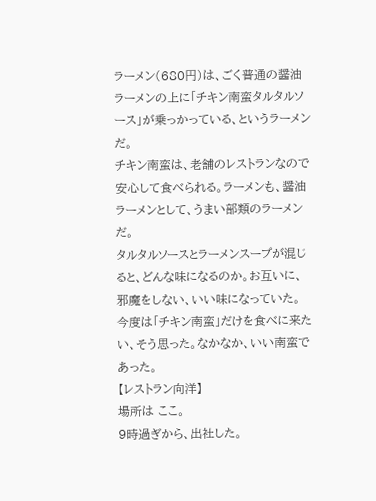ラーメン(680円)は、ごく普通の醤油ラーメンの上に「チキン南蛮タルタルソース」が乗っかっている、というラーメンだ。
チキン南蛮は、老舗のレストランなので安心して食べられる。ラーメンも、醤油ラーメンとして、うまい部類のラーメンだ。
タルタルソースとラーメンスープが混じると、どんな味になるのか。お互いに、邪魔をしない、いい味になっていた。
今度は「チキン南蛮」だけを食べに来たい、そう思った。なかなか、いい南蛮であった。
【レストラン向洋】
場所は ここ。
9時過ぎから、出社した。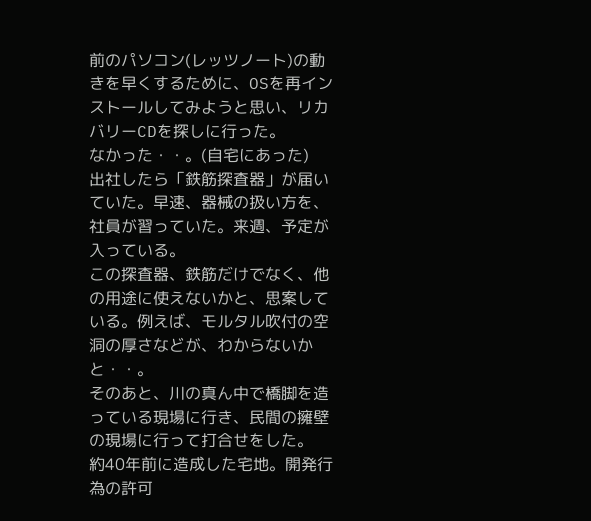前のパソコン(レッツノート)の動きを早くするために、OSを再インストールしてみようと思い、リカバリーCDを探しに行った。
なかった・・。(自宅にあった)
出社したら「鉄筋探査器」が届いていた。早速、器械の扱い方を、社員が習っていた。来週、予定が入っている。
この探査器、鉄筋だけでなく、他の用途に使えないかと、思案している。例えば、モルタル吹付の空洞の厚さなどが、わからないかと・・。
そのあと、川の真ん中で橋脚を造っている現場に行き、民間の擁壁の現場に行って打合せをした。
約40年前に造成した宅地。開発行為の許可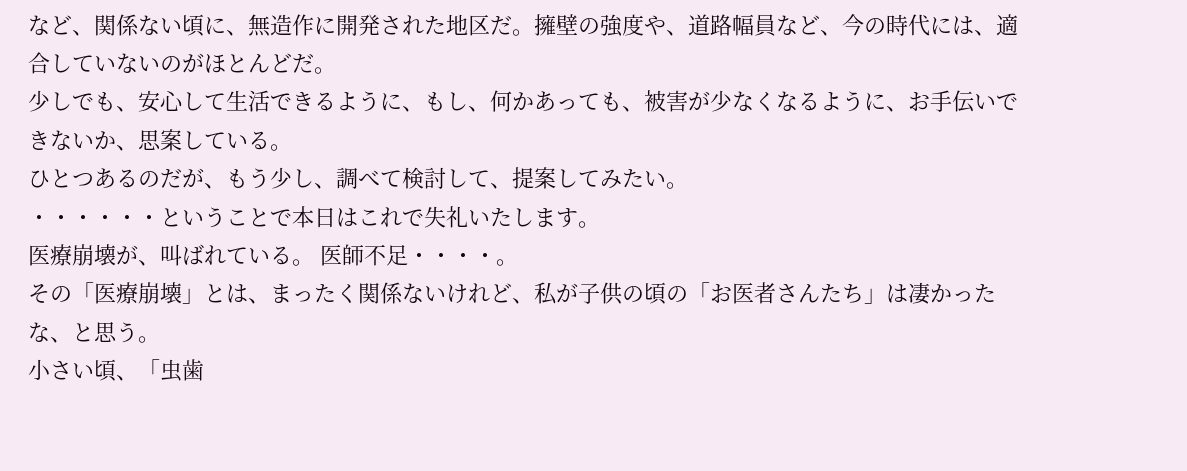など、関係ない頃に、無造作に開発された地区だ。擁壁の強度や、道路幅員など、今の時代には、適合していないのがほとんどだ。
少しでも、安心して生活できるように、もし、何かあっても、被害が少なくなるように、お手伝いできないか、思案している。
ひとつあるのだが、もう少し、調べて検討して、提案してみたい。
・・・・・・ということで本日はこれで失礼いたします。
医療崩壊が、叫ばれている。 医師不足・・・・。
その「医療崩壊」とは、まったく関係ないけれど、私が子供の頃の「お医者さんたち」は凄かったな、と思う。
小さい頃、「虫歯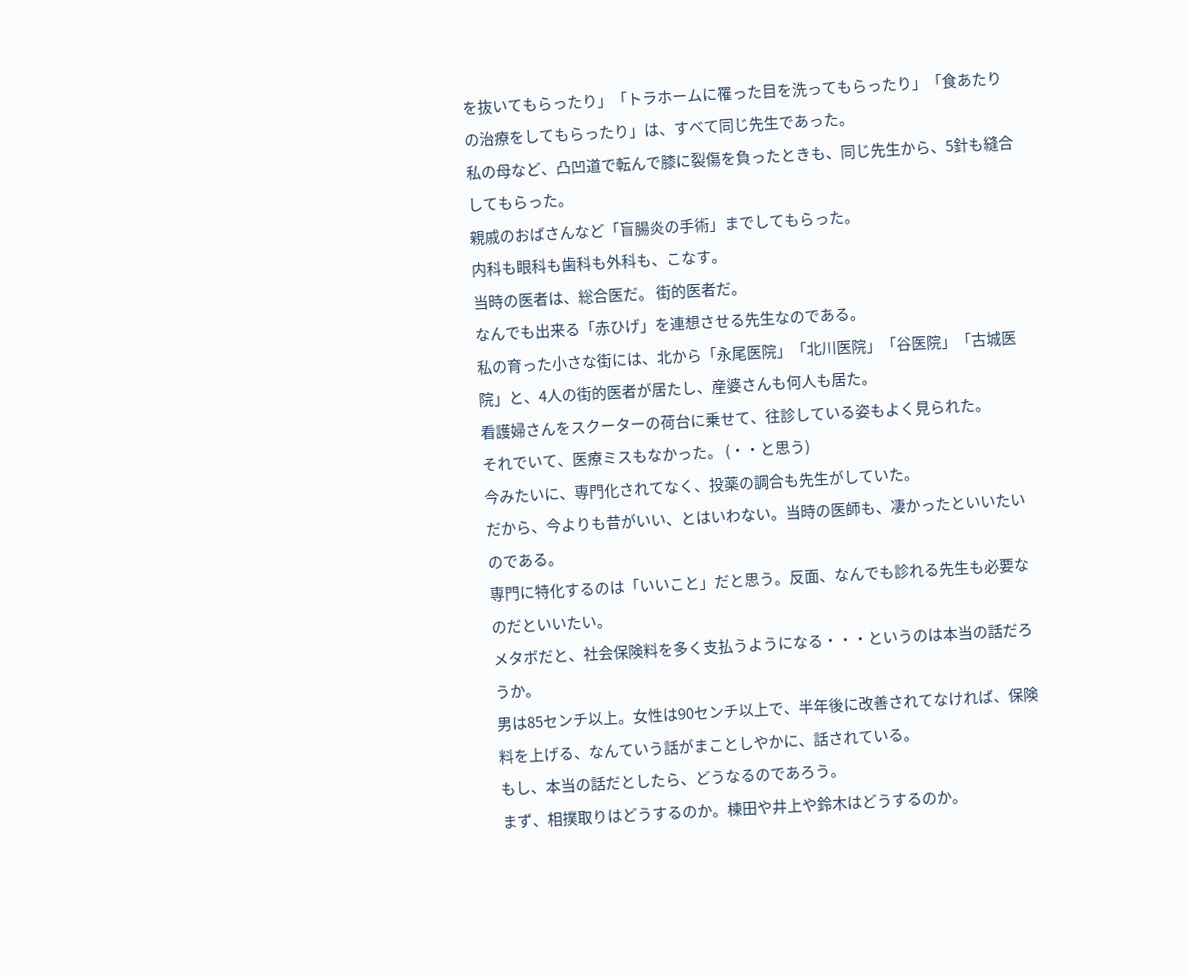を抜いてもらったり」「トラホームに罹った目を洗ってもらったり」「食あたりの治療をしてもらったり」は、すべて同じ先生であった。
私の母など、凸凹道で転んで膝に裂傷を負ったときも、同じ先生から、5針も縫合してもらった。
親戚のおばさんなど「盲腸炎の手術」までしてもらった。
内科も眼科も歯科も外科も、こなす。
当時の医者は、総合医だ。 街的医者だ。
なんでも出来る「赤ひげ」を連想させる先生なのである。
私の育った小さな街には、北から「永尾医院」「北川医院」「谷医院」「古城医院」と、4人の街的医者が居たし、産婆さんも何人も居た。
看護婦さんをスクーターの荷台に乗せて、往診している姿もよく見られた。
それでいて、医療ミスもなかった。 (・・と思う)
今みたいに、専門化されてなく、投薬の調合も先生がしていた。
だから、今よりも昔がいい、とはいわない。当時の医師も、凄かったといいたいのである。
専門に特化するのは「いいこと」だと思う。反面、なんでも診れる先生も必要なのだといいたい。
メタボだと、社会保険料を多く支払うようになる・・・というのは本当の話だろうか。
男は85センチ以上。女性は90センチ以上で、半年後に改善されてなければ、保険料を上げる、なんていう話がまことしやかに、話されている。
もし、本当の話だとしたら、どうなるのであろう。
まず、相撲取りはどうするのか。棟田や井上や鈴木はどうするのか。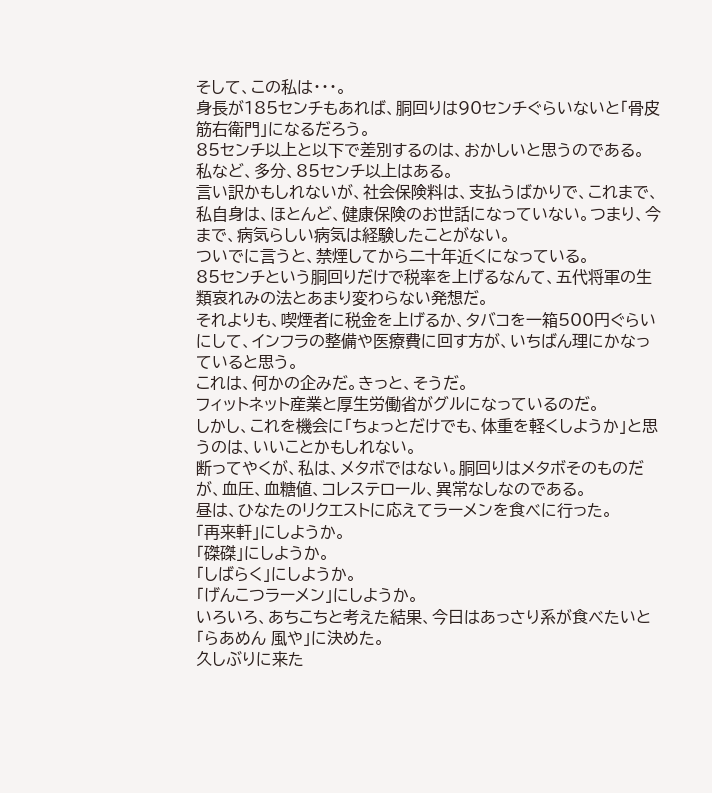そして、この私は・・・。
身長が185センチもあれば、胴回りは90センチぐらいないと「骨皮筋右衛門」になるだろう。
85センチ以上と以下で差別するのは、おかしいと思うのである。
私など、多分、85センチ以上はある。
言い訳かもしれないが、社会保険料は、支払うばかりで、これまで、私自身は、ほとんど、健康保険のお世話になっていない。つまり、今まで、病気らしい病気は経験したことがない。
ついでに言うと、禁煙してから二十年近くになっている。
85センチという胴回りだけで税率を上げるなんて、五代将軍の生類哀れみの法とあまり変わらない発想だ。
それよりも、喫煙者に税金を上げるか、タバコを一箱500円ぐらいにして、インフラの整備や医療費に回す方が、いちばん理にかなっていると思う。
これは、何かの企みだ。きっと、そうだ。
フィットネット産業と厚生労働省がグルになっているのだ。
しかし、これを機会に「ちょっとだけでも、体重を軽くしようか」と思うのは、いいことかもしれない。
断ってやくが、私は、メタボではない。胴回りはメタボそのものだが、血圧、血糖値、コレステロール、異常なしなのである。
昼は、ひなたのリクエストに応えてラーメンを食べに行った。
「再来軒」にしようか。
「磔磔」にしようか。
「しばらく」にしようか。
「げんこつラーメン」にしようか。
いろいろ、あちこちと考えた結果、今日はあっさり系が食べたいと「らあめん 風や」に決めた。
久しぶりに来た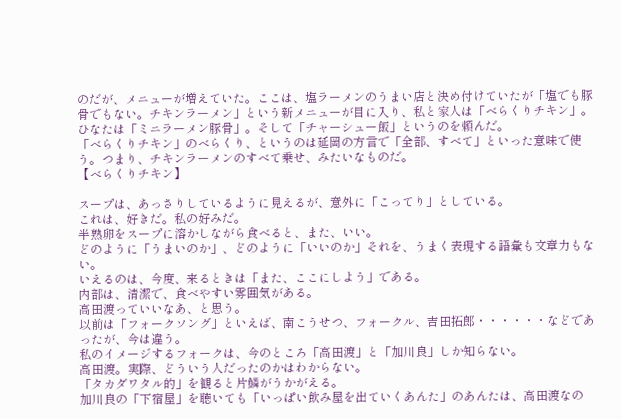のだが、メニューが増えていた。ここは、塩ラーメンのうまい店と決め付けていたが「塩でも豚骨でもない。チキンラーメン」という新メニューが目に入り、私と家人は「べらくりチキン」。ひなたは「ミニラーメン豚骨」。そして「チャーシュー飯」というのを頼んだ。
「べらくりチキン」のべらくり、というのは延岡の方言で「全部、すべて」といった意味で使う。つまり、チキンラーメンのすべて乗せ、みたいなものだ。
【べらくりチキン】

スープは、あっさりしているように見えるが、意外に「こってり」としている。
これは、好きだ。私の好みだ。
半熟卵をスープに溶かしながら食べると、また、いい。
どのように「うまいのか」、どのように「いいのか」それを、うまく表現する語彙も文章力もない。
いえるのは、今度、来るときは「また、ここにしよう」である。
内部は、清潔で、食べやすい雰囲気がある。
高田渡っていいなあ、と思う。
以前は「フォークソング」といえば、南こうせつ、フォークル、吉田拓郎・・・・・・などであったが、今は違う。
私のイメージするフォークは、今のところ「高田渡」と「加川良」しか知らない。
高田渡。実際、どういう人だったのかはわからない。
「タカダワタル的」を観ると片鱗がうかがえる。
加川良の「下宿屋」を聴いても「いっぱい飲み屋を出ていくあんた」のあんたは、高田渡なの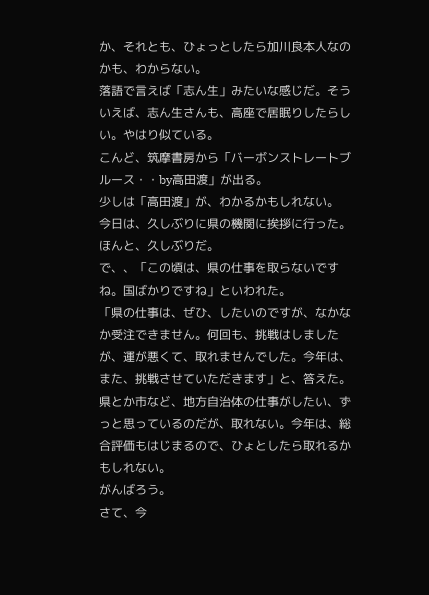か、それとも、ひょっとしたら加川良本人なのかも、わからない。
落語で言えば「志ん生」みたいな感じだ。そういえば、志ん生さんも、高座で居眠りしたらしい。やはり似ている。
こんど、筑摩書房から「バーボンストレートブルース・・by高田渡」が出る。
少しは「高田渡」が、わかるかもしれない。
今日は、久しぶりに県の機関に挨拶に行った。ほんと、久しぶりだ。
で、、「この頃は、県の仕事を取らないですね。国ばかりですね」といわれた。
「県の仕事は、ぜひ、したいのですが、なかなか受注できません。何回も、挑戦はしましたが、運が悪くて、取れませんでした。今年は、また、挑戦させていただきます」と、答えた。
県とか市など、地方自治体の仕事がしたい、ずっと思っているのだが、取れない。今年は、総合評価もはじまるので、ひょとしたら取れるかもしれない。
がんばろう。
さて、今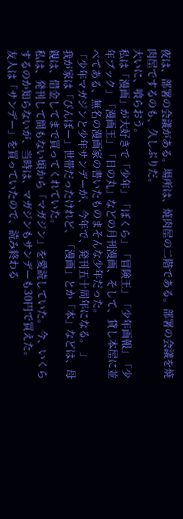夜は、部署の会議がある。場所は、焼肉屋の二階である。部署の会議を焼肉屋でするのも、久しぶりだ。
大いに、喰らおう。
私は「漫画」が大好きで「少年」「ぼくら」「冒険王」「少年画報」「少年ブック」「漫画王」「日の丸」などの月刊漫画、そして、貸し本屋に並べてある、無名の漫画家の書いたものまそんな少年だった。
「少年マガジンと少年サンデーが、今年で、発刊五十周年になる。 」
我が家は「びんぼー」世帯だったけれど、「漫画」とか「本」などは、母親は、借金してまで買ってくれていた。
私は、発刊して間もない頃から「マガジン」を愛読していた。今、いくらするのか知らないが、当時は、マガジンもサンデーも30円で買えた。
友人は「サンデー」を買っていたので、読み終わる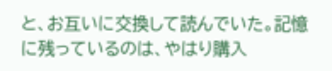と、お互いに交換して読んでいた。記憶に残っているのは、やはり購入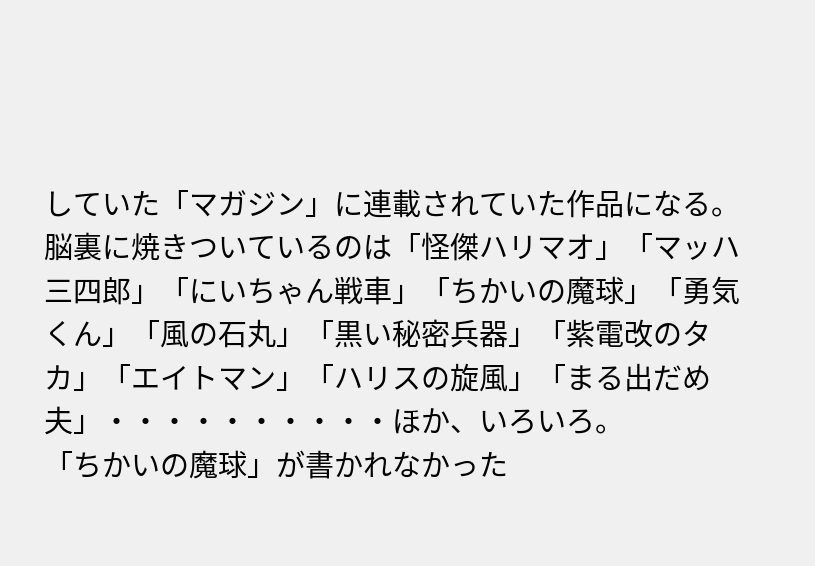していた「マガジン」に連載されていた作品になる。
脳裏に焼きついているのは「怪傑ハリマオ」「マッハ三四郎」「にいちゃん戦車」「ちかいの魔球」「勇気くん」「風の石丸」「黒い秘密兵器」「紫電改のタカ」「エイトマン」「ハリスの旋風」「まる出だめ夫」・・・・・・・・・・ほか、いろいろ。
「ちかいの魔球」が書かれなかった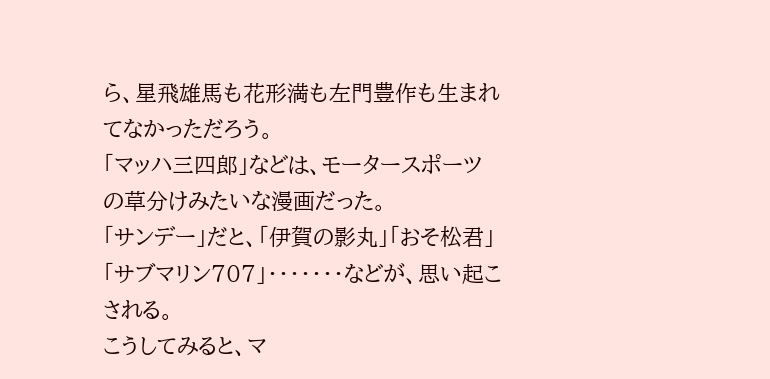ら、星飛雄馬も花形満も左門豊作も生まれてなかっただろう。
「マッハ三四郎」などは、モータースポーツの草分けみたいな漫画だった。
「サンデー」だと、「伊賀の影丸」「おそ松君」「サブマリン707」・・・・・・・などが、思い起こされる。
こうしてみると、マ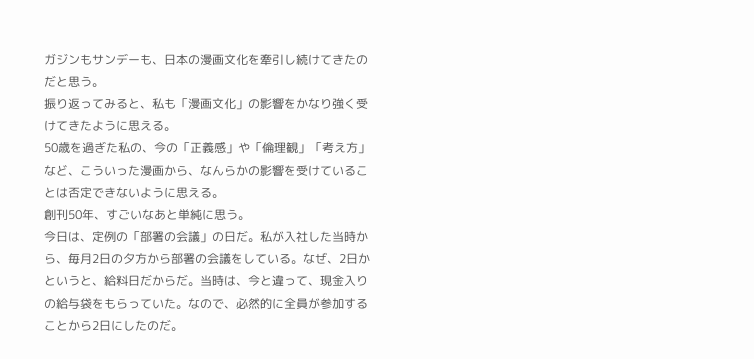ガジンもサンデーも、日本の漫画文化を牽引し続けてきたのだと思う。
振り返ってみると、私も「漫画文化」の影響をかなり強く受けてきたように思える。
50歳を過ぎた私の、今の「正義感」や「倫理観」「考え方」など、こういった漫画から、なんらかの影響を受けていることは否定できないように思える。
創刊50年、すごいなあと単純に思う。
今日は、定例の「部署の会議」の日だ。私が入社した当時から、毎月2日の夕方から部署の会議をしている。なぜ、2日かというと、給料日だからだ。当時は、今と違って、現金入りの給与袋をもらっていた。なので、必然的に全員が参加することから2日にしたのだ。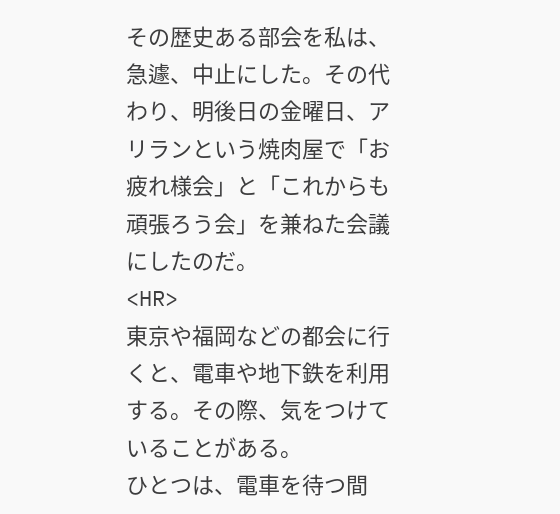その歴史ある部会を私は、急遽、中止にした。その代わり、明後日の金曜日、アリランという焼肉屋で「お疲れ様会」と「これからも頑張ろう会」を兼ねた会議にしたのだ。
<HR>
東京や福岡などの都会に行くと、電車や地下鉄を利用する。その際、気をつけていることがある。
ひとつは、電車を待つ間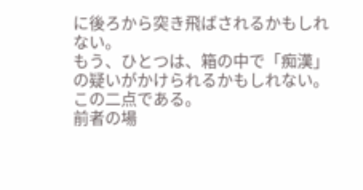に後ろから突き飛ばされるかもしれない。
もう、ひとつは、箱の中で「痴漢」の疑いがかけられるかもしれない。この二点である。
前者の場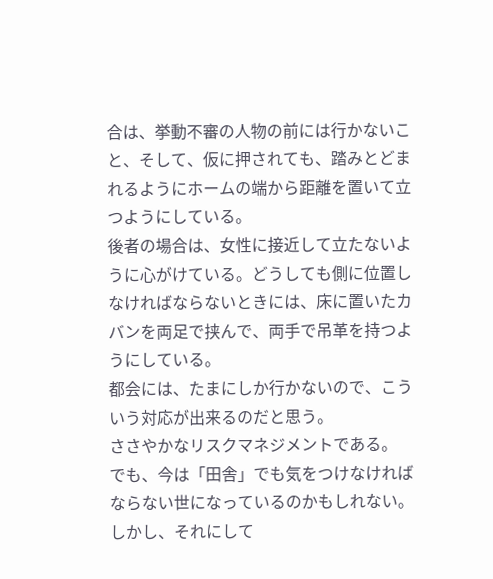合は、挙動不審の人物の前には行かないこと、そして、仮に押されても、踏みとどまれるようにホームの端から距離を置いて立つようにしている。
後者の場合は、女性に接近して立たないように心がけている。どうしても側に位置しなければならないときには、床に置いたカバンを両足で挟んで、両手で吊革を持つようにしている。
都会には、たまにしか行かないので、こういう対応が出来るのだと思う。
ささやかなリスクマネジメントである。
でも、今は「田舎」でも気をつけなければならない世になっているのかもしれない。
しかし、それにして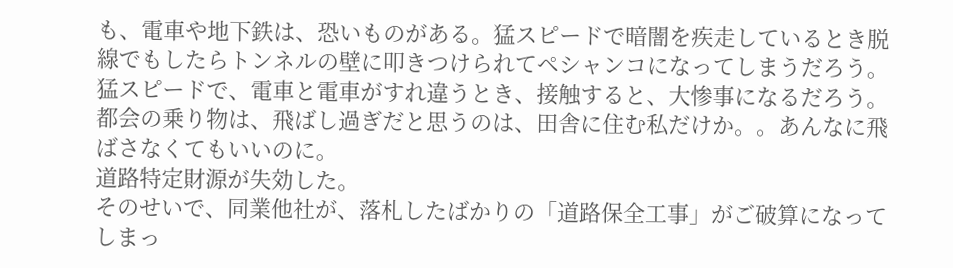も、電車や地下鉄は、恐いものがある。猛スピードで暗闇を疾走しているとき脱線でもしたらトンネルの壁に叩きつけられてペシャンコになってしまうだろう。
猛スピードで、電車と電車がすれ違うとき、接触すると、大惨事になるだろう。
都会の乗り物は、飛ばし過ぎだと思うのは、田舎に住む私だけか。。あんなに飛ばさなくてもいいのに。
道路特定財源が失効した。
そのせいで、同業他社が、落札したばかりの「道路保全工事」がご破算になってしまっ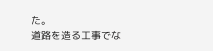た。
道路を造る工事でな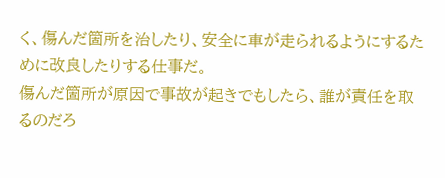く、傷んだ箇所を治したり、安全に車が走られるようにするために改良したりする仕事だ。
傷んだ箇所が原因で事故が起きでもしたら、誰が責任を取るのだろ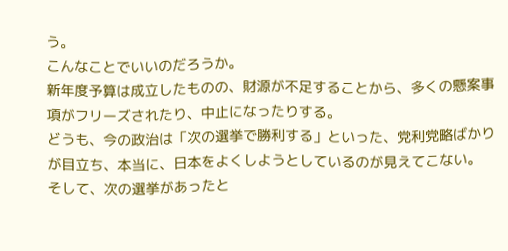う。
こんなことでいいのだろうか。
新年度予算は成立したものの、財源が不足することから、多くの懸案事項がフリーズされたり、中止になったりする。
どうも、今の政治は「次の選挙で勝利する」といった、党利党略ばかりが目立ち、本当に、日本をよくしようとしているのが見えてこない。
そして、次の選挙があったと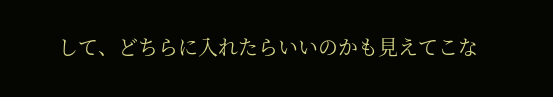して、どちらに入れたらいいのかも見えてこな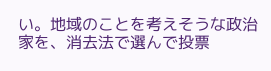い。地域のことを考えそうな政治家を、消去法で選んで投票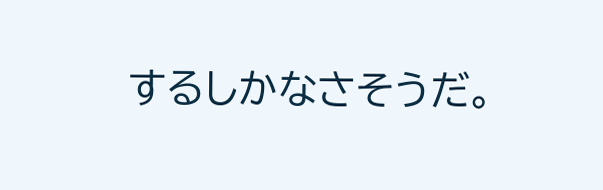するしかなさそうだ。